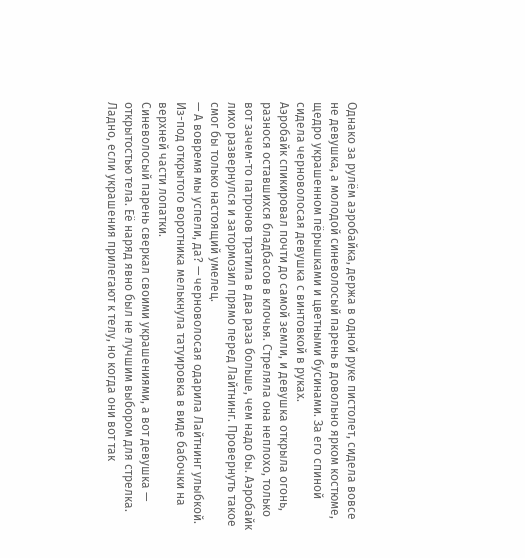Однако за рулём аэробайка, держа в одной руке пистолет, сидела вовсе не девушка, а молодой синеволосый парень в довольно ярком костюме, щедро украшенном пёрышками и цветными бусинами. За его спиной сидела черноволосая девушка с винтовкой в руках.
Аэробайк спикировал почти до самой земли, и девушка открыла огонь, разнося оставшихся бладбасов в клочья. Стреляла она неплохо, только вот зачем-то патронов тратила в два раза больше, чем надо бы. Аэробайк лихо развернулся и затормозил прямо перед Лайтнинг. Провернуть такое смог бы только настоящий умелец.
— А вовремя мы успели, да? — черноволосая одарила Лайтнинг улыбкой. Из-под открытого воротника мелькнула татуировка в виде бабочки на верхней части лопатки.
Синеволосый парень сверкал своими украшениями, а вот девушка — открытостью тела. Её наряд явно был не лучшим выбором для стрелка. Ладно, если украшения прилегают к телу, но когда они вот так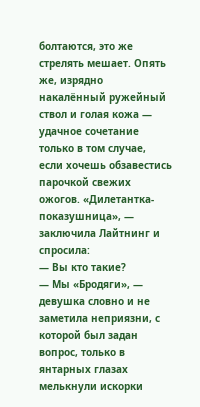болтаются, это же стрелять мешает. Опять же, изрядно накалённый ружейный ствол и голая кожа — удачное сочетание только в том случае, если хочешь обзавестись парочкой свежих ожогов. «Дилетантка-показушница», — заключила Лайтнинг и спросила:
— Вы кто такие?
— Мы «Бродяги», — девушка словно и не заметила неприязни, с которой был задан вопрос, только в янтарных глазах мелькнули искорки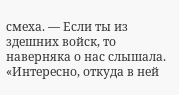смеха. — Если ты из здешних войск, то наверняка о нас слышала.
«Интересно, откуда в ней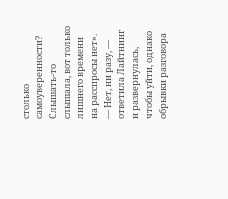столько самоуверенности? Слышать-то слышала, вот только лишнего времени на расспросы нет».
— Нет, ни разу, — ответила Лайтнинг и развернулась, чтобы уйти, однако обрывки разговора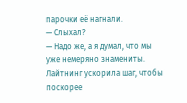парочки её нагнали.
— Слыхал?
— Надо же, а я думал, что мы уже немеряно знамениты.
Лайтнинг ускорила шаг, чтобы поскорее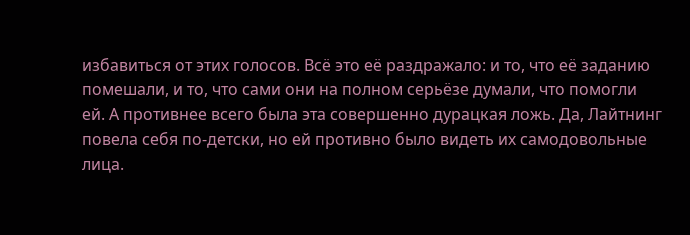избавиться от этих голосов. Всё это её раздражало: и то, что её заданию помешали, и то, что сами они на полном серьёзе думали, что помогли ей. А противнее всего была эта совершенно дурацкая ложь. Да, Лайтнинг повела себя по-детски, но ей противно было видеть их самодовольные лица.